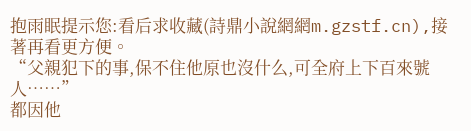抱雨眠提示您:看后求收藏(詩鼎小說網網m.gzstf.cn),接著再看更方便。
“父親犯下的事,保不住他原也沒什么,可全府上下百來號人……”
都因他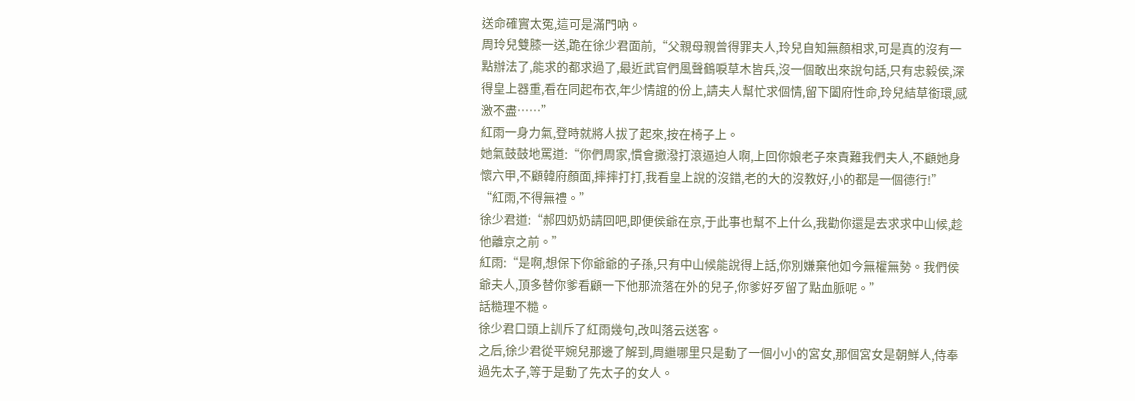送命確實太冤,這可是滿門吶。
周玲兒雙膝一送,跪在徐少君面前,“父親母親曾得罪夫人,玲兒自知無顏相求,可是真的沒有一點辦法了,能求的都求過了,最近武官們風聲鶴唳草木皆兵,沒一個敢出來說句話,只有忠毅侯,深得皇上器重,看在同起布衣,年少情誼的份上,請夫人幫忙求個情,留下闔府性命,玲兒結草銜環,感激不盡……”
紅雨一身力氣,登時就將人拔了起來,按在椅子上。
她氣鼓鼓地罵道:“你們周家,慣會撒潑打滾逼迫人啊,上回你娘老子來責難我們夫人,不顧她身懷六甲,不顧韓府顏面,摔摔打打,我看皇上說的沒錯,老的大的沒教好,小的都是一個德行!”
“紅雨,不得無禮。”
徐少君道:“郝四奶奶請回吧,即便侯爺在京,于此事也幫不上什么,我勸你還是去求求中山候,趁他離京之前。”
紅雨:“是啊,想保下你爺爺的子孫,只有中山候能說得上話,你別嫌棄他如今無權無勢。我們侯爺夫人,頂多替你爹看顧一下他那流落在外的兒子,你爹好歹留了點血脈呢。”
話糙理不糙。
徐少君口頭上訓斥了紅雨幾句,改叫落云送客。
之后,徐少君從平婉兒那邊了解到,周繼哪里只是動了一個小小的宮女,那個宮女是朝鮮人,侍奉過先太子,等于是動了先太子的女人。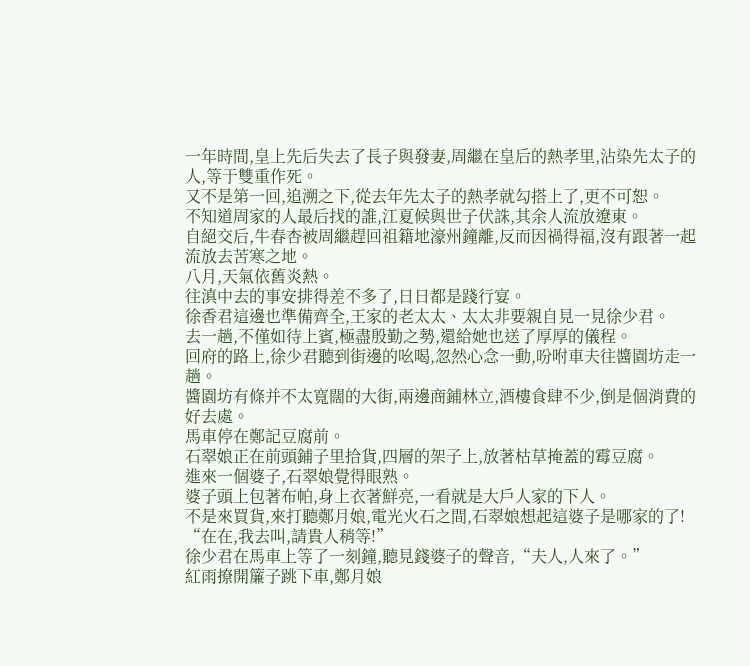一年時間,皇上先后失去了長子與發妻,周繼在皇后的熱孝里,沾染先太子的人,等于雙重作死。
又不是第一回,追溯之下,從去年先太子的熱孝就勾搭上了,更不可恕。
不知道周家的人最后找的誰,江夏候與世子伏誅,其余人流放遼東。
自絕交后,牛春杏被周繼趕回祖籍地濠州鐘離,反而因禍得福,沒有跟著一起流放去苦寒之地。
八月,天氣依舊炎熱。
往滇中去的事安排得差不多了,日日都是踐行宴。
徐香君這邊也準備齊全,王家的老太太、太太非要親自見一見徐少君。
去一趟,不僅如待上賓,極盡殷勤之勢,還給她也送了厚厚的儀程。
回府的路上,徐少君聽到街邊的吆喝,忽然心念一動,吩咐車夫往醬園坊走一趟。
醬園坊有條并不太寬闊的大街,兩邊商鋪林立,酒樓食肆不少,倒是個消費的好去處。
馬車停在鄭記豆腐前。
石翠娘正在前頭鋪子里拾貨,四層的架子上,放著枯草掩蓋的霉豆腐。
進來一個婆子,石翠娘覺得眼熟。
婆子頭上包著布帕,身上衣著鮮亮,一看就是大戶人家的下人。
不是來買貨,來打聽鄭月娘,電光火石之間,石翠娘想起這婆子是哪家的了!
“在在,我去叫,請貴人稍等!”
徐少君在馬車上等了一刻鐘,聽見錢婆子的聲音,“夫人,人來了。”
紅雨撩開簾子跳下車,鄭月娘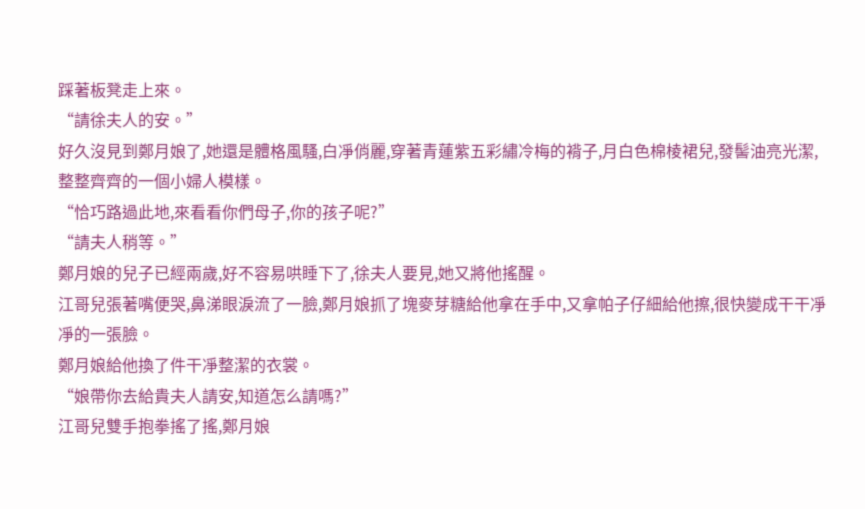踩著板凳走上來。
“請徐夫人的安。”
好久沒見到鄭月娘了,她還是體格風騷,白凈俏麗,穿著青蓮紫五彩繡冷梅的褙子,月白色棉棱裙兒,發髻油亮光潔,整整齊齊的一個小婦人模樣。
“恰巧路過此地,來看看你們母子,你的孩子呢?”
“請夫人稍等。”
鄭月娘的兒子已經兩歲,好不容易哄睡下了,徐夫人要見,她又將他搖醒。
江哥兒張著嘴便哭,鼻涕眼淚流了一臉,鄭月娘抓了塊麥芽糖給他拿在手中,又拿帕子仔細給他擦,很快變成干干凈凈的一張臉。
鄭月娘給他換了件干凈整潔的衣裳。
“娘帶你去給貴夫人請安,知道怎么請嗎?”
江哥兒雙手抱拳搖了搖,鄭月娘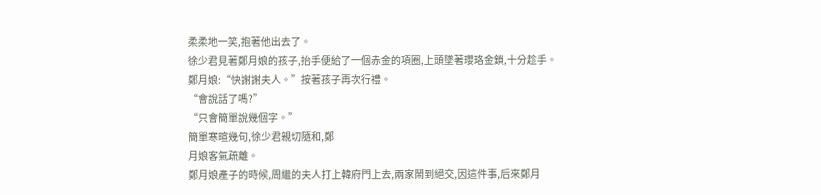柔柔地一笑,抱著他出去了。
徐少君見著鄭月娘的孩子,抬手便給了一個赤金的項圈,上頭墜著瓔珞金鎖,十分趁手。
鄭月娘:“快謝謝夫人。”按著孩子再次行禮。
“會說話了嗎?”
“只會簡單說幾個字。”
簡單寒暄幾句,徐少君親切隨和,鄭
月娘客氣疏離。
鄭月娘產子的時候,周繼的夫人打上韓府門上去,兩家鬧到絕交,因這件事,后來鄭月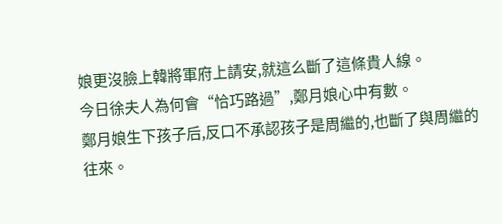娘更沒臉上韓將軍府上請安,就這么斷了這條貴人線。
今日徐夫人為何會“恰巧路過”,鄭月娘心中有數。
鄭月娘生下孩子后,反口不承認孩子是周繼的,也斷了與周繼的往來。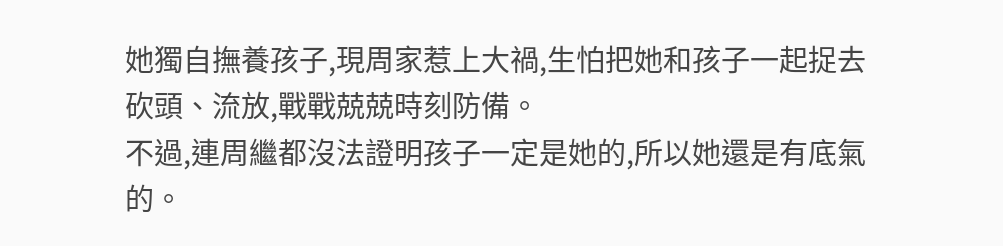她獨自撫養孩子,現周家惹上大禍,生怕把她和孩子一起捉去砍頭、流放,戰戰兢兢時刻防備。
不過,連周繼都沒法證明孩子一定是她的,所以她還是有底氣的。